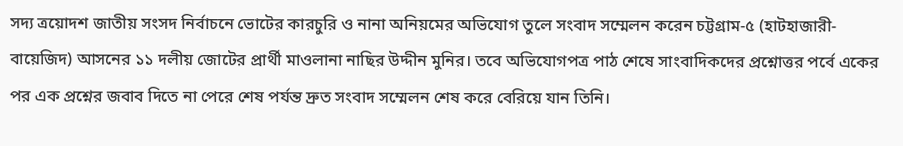সদ্য ত্রয়োদশ জাতীয় সংসদ নির্বাচনে ভোটের কারচুরি ও নানা অনিয়মের অভিযোগ তুলে সংবাদ সম্মেলন করেন চট্টগ্রাম-৫ (হাটহাজারী-বায়েজিদ) আসনের ১১ দলীয় জোটের প্রার্থী মাওলানা নাছির উদ্দীন মুনির। তবে অভিযোগপত্র পাঠ শেষে সাংবাদিকদের প্রশ্নোত্তর পর্বে একের পর এক প্রশ্নের জবাব দিতে না পেরে শেষ পর্যন্ত দ্রুত সংবাদ সম্মেলন শেষ করে বেরিয়ে যান তিনি।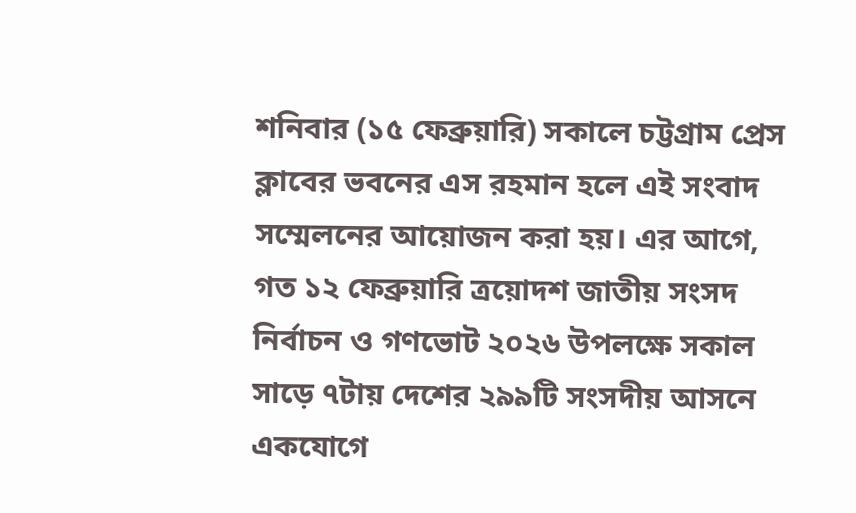শনিবার (১৫ ফেব্রুয়ারি) সকালে চট্টগ্রাম প্রেস ক্লাবের ভবনের এস রহমান হলে এই সংবাদ সম্মেলনের আয়োজন করা হয়। এর আগে, গত ১২ ফেব্রুয়ারি ত্রয়োদশ জাতীয় সংসদ নির্বাচন ও গণভোট ২০২৬ উপলক্ষে সকাল সাড়ে ৭টায় দেশের ২৯৯টি সংসদীয় আসনে একযোগে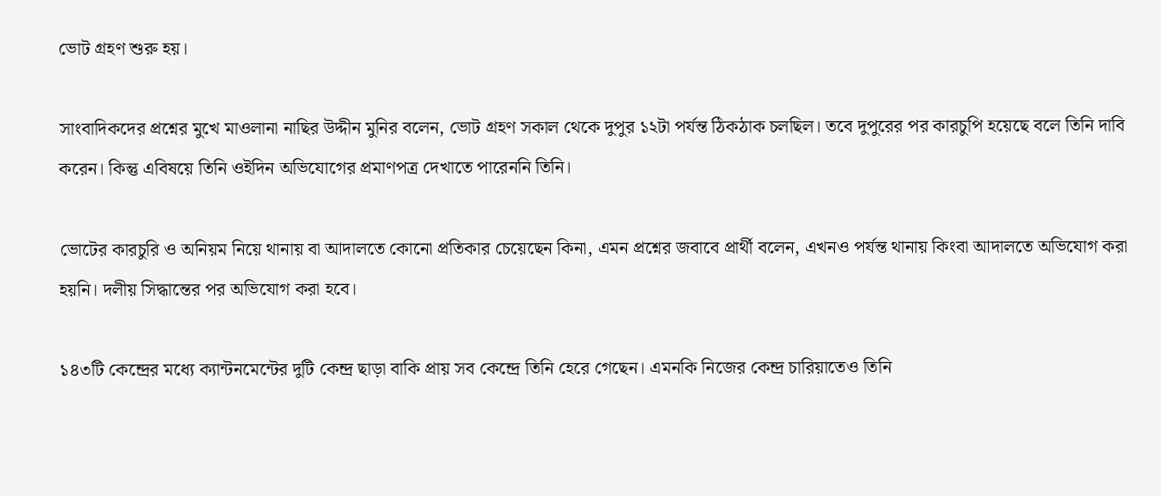ভোট গ্রহণ শুরু হয়।

সাংবাদিকদের প্রশ্নের মুখে মাওলানা নাছির উদ্দীন মুনির বলেন, ভোট গ্রহণ সকাল থেকে দুপুর ১২টা পর্যন্ত ঠিকঠাক চলছিল। তবে দুপুরের পর কারচুপি হয়েছে বলে তিনি দাবি করেন। কিন্তু এবিষয়ে তিনি ওইদিন অভিযোগের প্রমাণপত্র দেখাতে পারেননি তিনি।

ভোটের কারচুরি ও অনিয়ম নিয়ে থানায় বা আদালতে কোনো প্রতিকার চেয়েছেন কিনা, এমন প্রশ্নের জবাবে প্রার্থী বলেন, এখনও পর্যন্ত থানায় কিংবা আদালতে অভিযোগ করা হয়নি। দলীয় সিদ্ধান্তের পর অভিযোগ করা হবে।

১৪৩টি কেন্দ্রের মধ্যে ক্যান্টনমেন্টের দুটি কেন্দ্র ছাড়া বাকি প্রায় সব কেন্দ্রে তিনি হেরে গেছেন। এমনকি নিজের কেন্দ্র চারিয়াতেও তিনি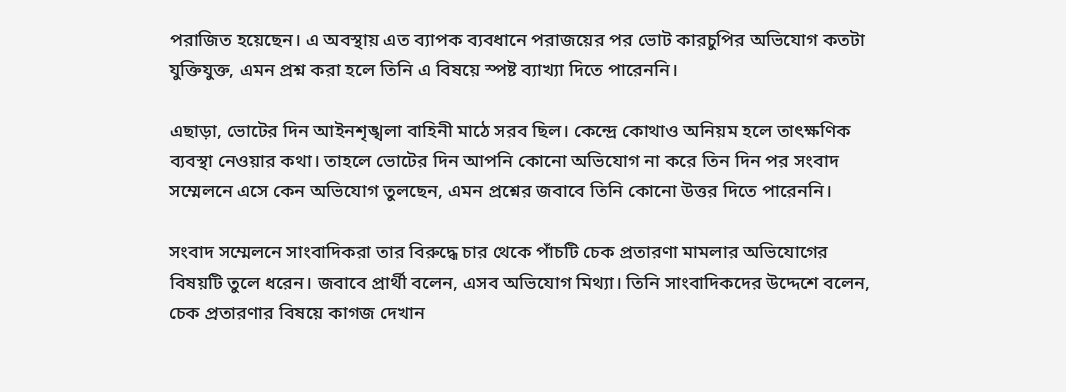পরাজিত হয়েছেন। এ অবস্থায় এত ব্যাপক ব্যবধানে পরাজয়ের পর ভোট কারচুপির অভিযোগ কতটা যুক্তিযুক্ত, এমন প্রশ্ন করা হলে তিনি এ বিষয়ে স্পষ্ট ব্যাখ্যা দিতে পারেননি।

এছাড়া, ভোটের দিন আইনশৃঙ্খলা বাহিনী মাঠে সরব ছিল। কেন্দ্রে কোথাও অনিয়ম হলে তাৎক্ষণিক ব্যবস্থা নেওয়ার কথা। তাহলে ভোটের দিন আপনি কোনো অভিযোগ না করে তিন দিন পর সংবাদ সম্মেলনে এসে কেন অভিযোগ তুলছেন, এমন প্রশ্নের জবাবে তিনি কোনো উত্তর দিতে পারেননি।

সংবাদ সম্মেলনে সাংবাদিকরা তার বিরুদ্ধে চার থেকে পাঁচটি চেক প্রতারণা মামলার অভিযোগের বিষয়টি তুলে ধরেন। জবাবে প্রার্থী বলেন, এসব অভিযোগ মিথ্যা। তিনি সাংবাদিকদের উদ্দেশে বলেন, চেক প্রতারণার বিষয়ে কাগজ দেখান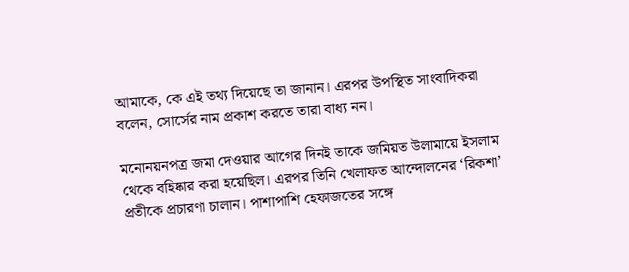আমাকে, কে এই তথ্য দিয়েছে তা জানান। এরপর উপস্থিত সাংবাদিকরা বলেন, সোর্সের নাম প্রকাশ করতে তারা বাধ্য নন।

মনোনয়নপত্র জমা দেওয়ার আগের দিনই তাকে জমিয়ত উলামায়ে ইসলাম থেকে বহিষ্কার করা হয়েছিল। এরপর তিনি খেলাফত আন্দোলনের ‘রিকশা’ প্রতীকে প্রচারণা চালান। পাশাপাশি হেফাজতের সঙ্গে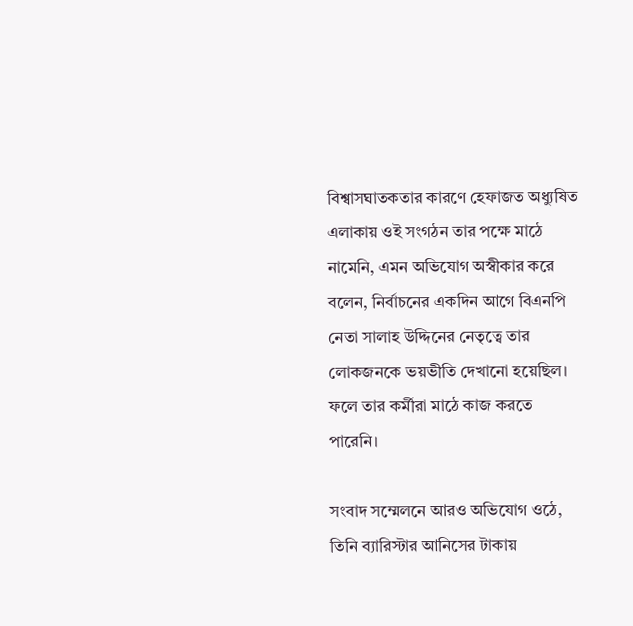বিশ্বাসঘাতকতার কারণে হেফাজত অধ্যুষিত এলাকায় ওই সংগঠন তার পক্ষে মাঠে নামেনি, এমন অভিযোগ অস্বীকার করে বলেন, নির্বাচনের একদিন আগে বিএনপি নেতা সালাহ উদ্দিনের নেতৃত্বে তার লোকজনকে ভয়ভীতি দেখানো হয়েছিল। ফলে তার কর্মীরা মাঠে কাজ করতে পারেনি।

সংবাদ সম্মেলনে আরও অভিযোগ ওঠে, তিনি ব্যারিস্টার আনিসের টাকায়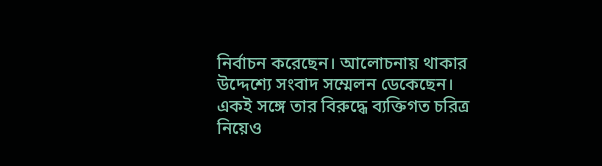নির্বাচন করেছেন। আলোচনায় থাকার উদ্দেশ্যে সংবাদ সম্মেলন ডেকেছেন। একই সঙ্গে তার বিরুদ্ধে ব্যক্তিগত চরিত্র নিয়েও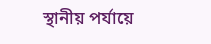স্থানীয় পর্যায়ে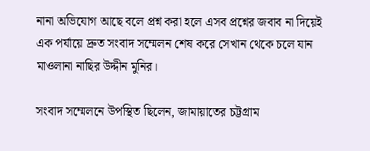নানা অভিযোগ আছে বলে প্রশ্ন করা হলে এসব প্রশ্নের জবাব না দিয়েই এক পর্যায়ে দ্রুত সংবাদ সম্মেলন শেষ করে সেখান থেকে চলে যান মাওলানা নাছির উদ্দীন মুনির।

সংবাদ সম্মেলনে উপস্থিত ছিলেন, জামায়াতের চট্টগ্রাম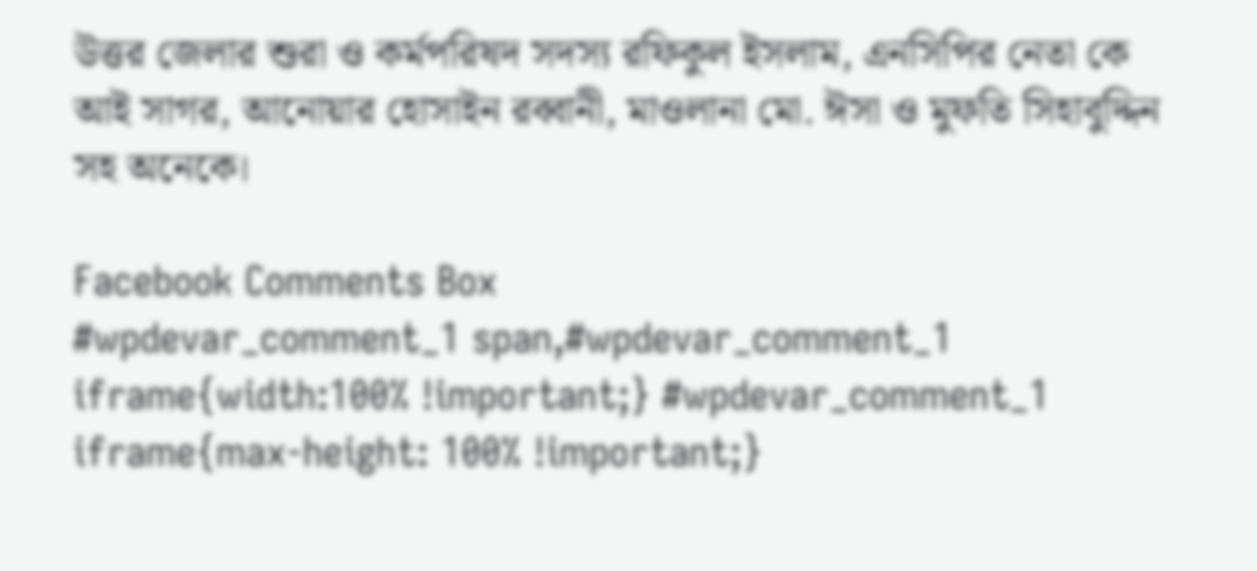উত্তর জেলার শুরা ও কর্মপরিষদ সদস্য রফিকুল ইসলাম, এনসিপির নেতা কে আই সাগর, আনোয়ার হোসাইন রব্বানী, মাওলানা মো. ঈসা ও মুফতি সিহাবুদ্দিন সহ অনেকে।

Facebook Comments Box
#wpdevar_comment_1 span,#wpdevar_comment_1 iframe{width:100% !important;} #wpdevar_comment_1 iframe{max-height: 100% !important;}